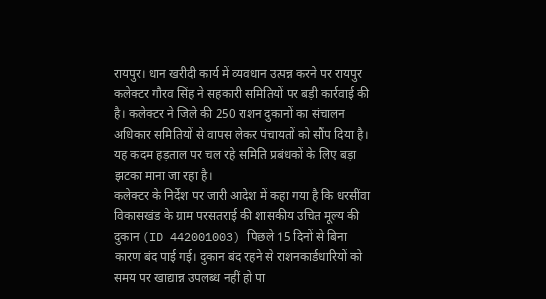रायपुर। धान खरीदी कार्य में व्यवधान उत्पन्न करने पर रायपुर कलेक्टर गौरव सिंह ने सहकारी समितियों पर बड़ी कार्रवाई की है। कलेक्टर ने जिले की 250 राशन दुकानों का संचालन अधिकार समितियों से वापस लेकर पंचायतों को सौंप दिया है। यह कदम हड़ताल पर चल रहे समिति प्रबंधकों के लिए बड़ा झटका माना जा रहा है।
कलेक्टर के निर्देश पर जारी आदेश में कहा गया है कि धरसींवा विकासखंड के ग्राम परसतराई की शासकीय उचित मूल्य की दुकान (ID 442001003) पिछले 15 दिनों से बिना कारण बंद पाई गई। दुकान बंद रहने से राशनकार्डधारियों को समय पर खाद्यान्न उपलब्ध नहीं हो पा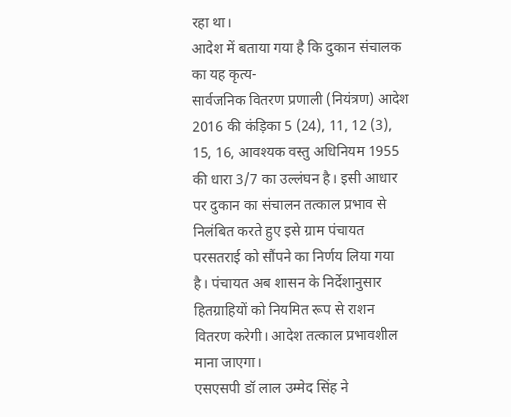रहा था।
आदेश में बताया गया है कि दुकान संचालक का यह कृत्य-
सार्वजनिक वितरण प्रणाली (नियंत्रण) आदेश 2016 की कंड़िका 5 (24), 11, 12 (3), 15, 16, आवश्यक वस्तु अधिनियम 1955 की धारा 3/7 का उल्लंघन है। इसी आधार पर दुकान का संचालन तत्काल प्रभाव से निलंबित करते हुए इसे ग्राम पंचायत परसतराई को सौंपने का निर्णय लिया गया है। पंचायत अब शासन के निर्देशानुसार हितग्राहियों को नियमित रूप से राशन वितरण करेगी। आदेश तत्काल प्रभावशील माना जाएगा।
एसएसपी डॉ लाल उम्मेद सिंह ने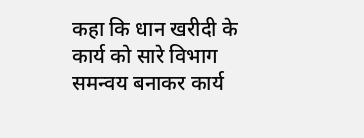कहा कि धान खरीदी के कार्य को सारे विभाग समन्वय बनाकर कार्य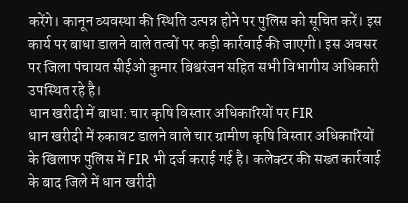करेंगे। कानून व्यवस्था की स्थिति उत्पन्न होने पर पुलिस को सूचित करें। इस कार्य पर बाधा डालने वाले तत्वों पर कड़ी कार्रवाई की जाएगी। इस अवसर पर जिला पंचायत सीईओ कुमार बिश्वरंजन सहित सभी विभागीय अधिकारी उपस्थित रहे है।
धान खरीदी में बाधा: चार कृषि विस्तार अधिकारियों पर FIR
धान खरीदी में रुकावट डालने वाले चार ग्रामीण कृषि विस्तार अधिकारियों के खिलाफ पुलिस में FIR भी दर्ज कराई गई है। कलेक्टर की सख्त कार्रवाई के बाद जिले में धान खरीदी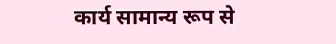कार्य सामान्य रूप से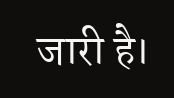जारी है।